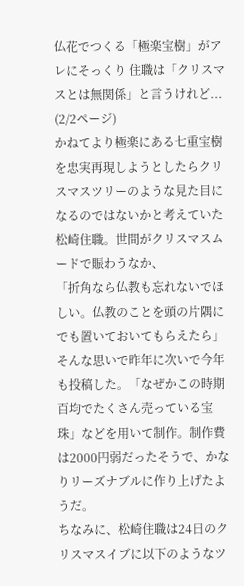仏花でつくる「極楽宝樹」がアレにそっくり 住職は「クリスマスとは無関係」と言うけれど... (2/2ページ)
かねてより極楽にある七重宝樹を忠実再現しようとしたらクリスマスツリーのような見た目になるのではないかと考えていた松崎住職。世間がクリスマスムードで賑わうなか、
「折角なら仏教も忘れないでほしい。仏教のことを頭の片隅にでも置いておいてもらえたら」そんな思いで昨年に次いで今年も投稿した。「なぜかこの時期百均でたくさん売っている宝珠」などを用いて制作。制作費は2000円弱だったそうで、かなりリーズナブルに作り上げたようだ。
ちなみに、松崎住職は24日のクリスマスイブに以下のようなツ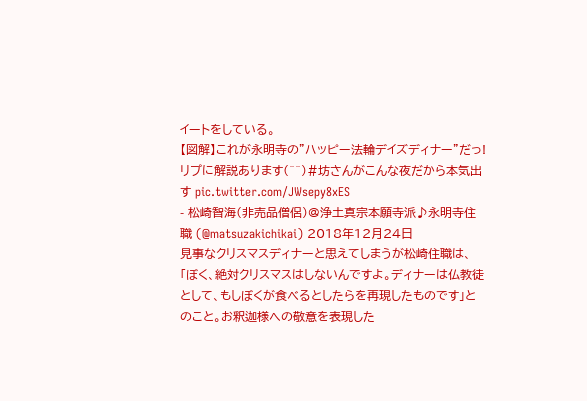イートをしている。
【図解】これが永明寺の"ハッピー法輪デイズディナー"だっ!
リプに解説あります(^^)#坊さんがこんな夜だから本気出す pic.twitter.com/JWsepy8xES
- 松崎智海(非売品僧侶)@浄土真宗本願寺派♪永明寺住職 (@matsuzakichikai) 2018年12月24日
見事なクリスマスディナーと思えてしまうが松崎住職は、
「ぼく、絶対クリスマスはしないんですよ。ディナーは仏教徒として、もしぼくが食べるとしたらを再現したものです」とのこと。お釈迦様への敬意を表現した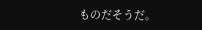ものだそうだ。